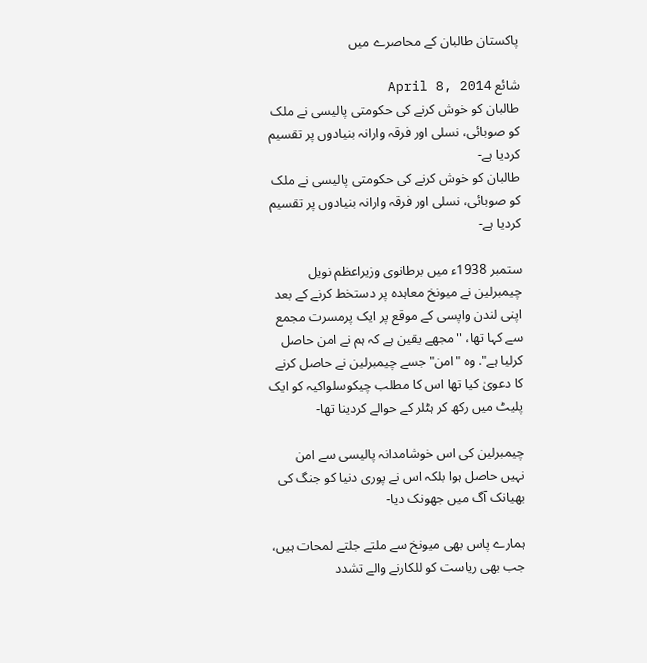پاکستان طالبان کے محاصرے میں

شائع April 8, 2014
طالبان کو خوش کرنے کی حکومتی پالیسی نے ملک کو صوبائی، نسلی اور فرقہ وارانہ بنیادوں پر تقسیم کردیا ہے-
طالبان کو خوش کرنے کی حکومتی پالیسی نے ملک کو صوبائی، نسلی اور فرقہ وارانہ بنیادوں پر تقسیم کردیا ہے-

ستمبر 1938ء میں برطانوی وزیراعظم نویل چیمبرلین نے میونخ معاہدہ پر دستخط کرنے کے بعد اپنی لندن واپسی کے موقع پر ایک پرمسرت مجمع سے کہا تھا، ''مجھے یقین ہے کہ ہم نے امن حاصل کرلیا ہے". وہ "امن" جسے چیمبرلین نے حاصل کرنے کا دعویٰ کیا تھا اس کا مطلب چیکوسلواکیہ کو ایک پلیٹ میں رکھ کر ہٹلر کے حوالے کردینا تھا-

چیمبرلین کی اس خوشامدانہ پالیسی سے امن نہیں حاصل ہوا بلکہ اس نے پوری دنیا کو جنگ کی بھیانک آگ میں جھونک دیا-

ہمارے پاس بھی میونخ سے ملتے جلتے لمحات ہیں، جب بھی ریاست کو للکارنے والے تشدد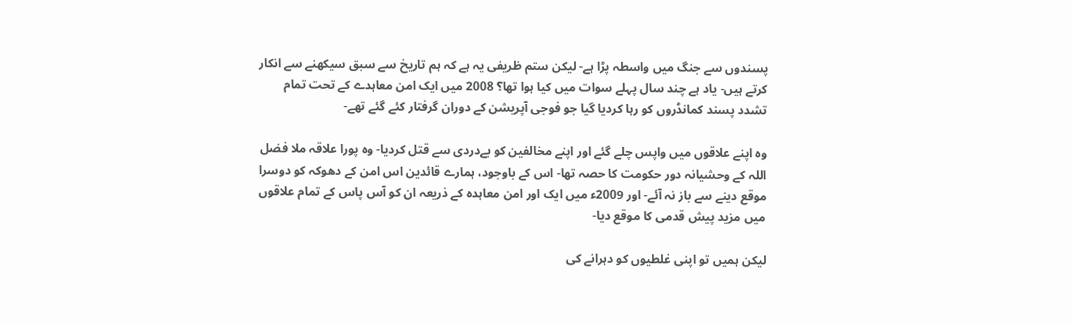پسندوں سے جنگ میں واسطہ پڑا ہے- لیکن ستم ظریفی یہ ہے کہ ہم تاریخ سے سبق سیکھنے سے انکار کرتے ہیں- یاد ہے چند سال پہلے سوات میں کیا ہوا تھا؟ 2008 میں ایک امن معاہدے کے تحت تمام تشدد پسند کمانڈروں کو رہا کردیا گیا جو فوجی آپریشن کے دوران گرفتار کئے گئے تھے-

وہ اپنے علاقوں میں واپس چلے گئے اور اپنے مخالفین کو بےدردی سے قتل کردیا- وہ پورا علاقہ ملا فضل اللہ کے وحشیانہ دور حکومت کا حصہ تھا- اس کے باوجود، ہمارے قائدین اس امن کے دھوکہ کو دوسرا موقع دینے سے باز نہ آئے- اور 2009ء میں ایک اور امن معاہدہ کے ذریعہ ان کو آس پاس کے تمام علاقوں میں مزید پیش قدمی کا موقع دیا-

لیکن ہمیں تو اپنی غلطیوں کو دہرانے کی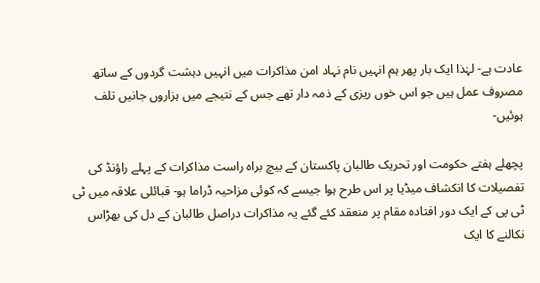عادت ہے- لہٰذا ایک بار پھر ہم انہیں نام نہاد امن مذاکرات میں انہیں دہشت گردوں کے ساتھ مصروف عمل ہیں جو اس خوں ریزی کے ذمہ دار تھے جس کے نتیجے میں ہزاروں جانیں تلف ہوئیں-

پچھلے ہفتے حکومت اور تحریک طالبان پاکستان کے بیچ براہ راست مذاکرات کے پہلے راؤنڈ کی تفصیلات کا انکشاف میڈیا پر اس طرح ہوا جیسے کہ کوئی مزاحیہ ڈراما ہو- قبائلی علاقہ میں ٹی ٹی پی کے ایک دور افتادہ مقام پر منعقد کئے گئے یہ مذاکرات دراصل طالبان کے دل کی بھڑاس نکالنے کا ایک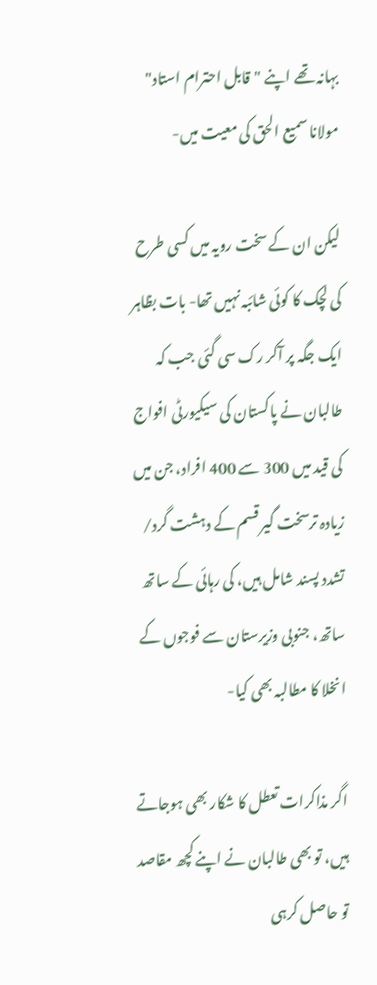بہانہ تھے اپنے "قابل احترام استاد" مولانا سمیع الحق کی معیت میں-

لیکن ان کے سخت رویہ میں کسی طرح کی لچک کا کوئی شائبہ نہیں تھا- بات بظاہر ایک جگہ پر آکر رک سی گئی جب کہ طالبان نے پاکستان کی سیکیورٹی افواج کی قید میں 300 سے 400 افراد، جن میں زیادہ ترسخت گیر قسم کے دہشت گرد/ تشدد پسند شامل ہیں، کی رہائی کے ساتھ ساتھ، جنوبی وزیرستان سے فوجوں کے انخلا کا مطالبہ بھی کیا-

اگر مذاکرات تعطل کا شکار بھی ہوجاتے ہیں، تو بھی طالبان نے اپنے کچھ مقاصد تو حاصل کرہی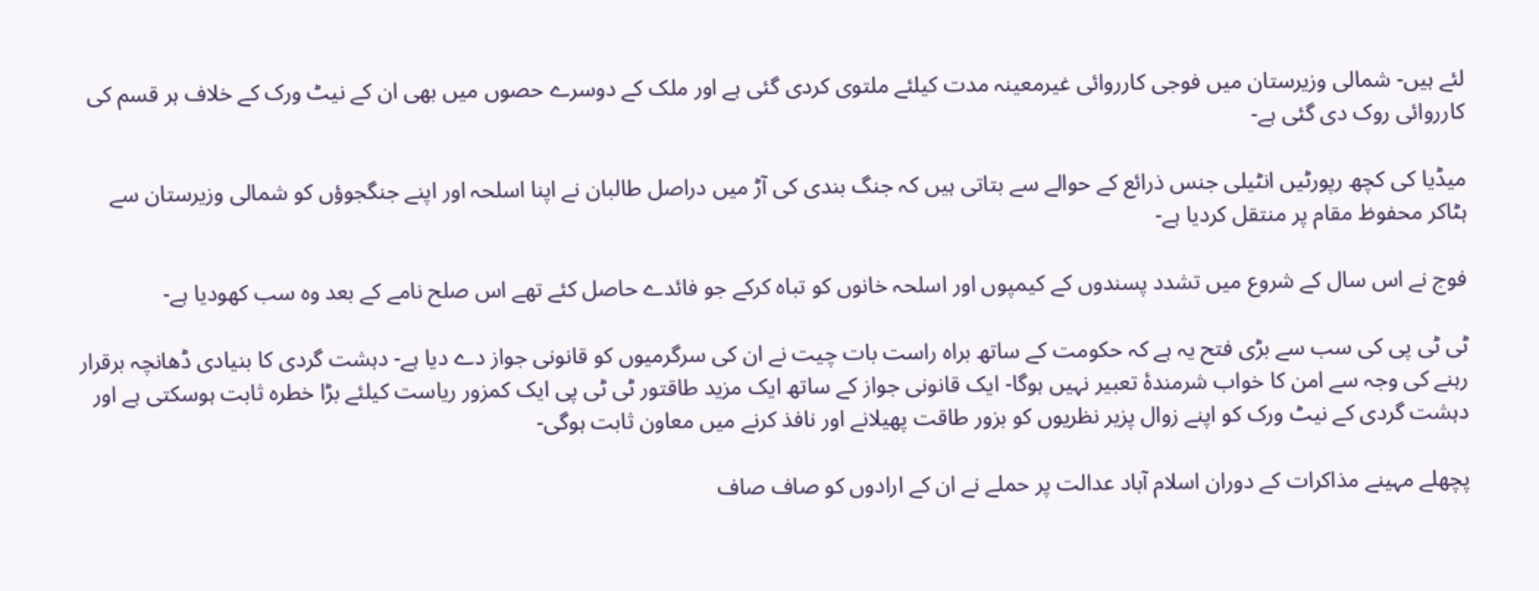لئے ہیں- شمالی وزیرستان میں فوجی کارروائی غیرمعینہ مدت کیلئے ملتوی کردی گئی ہے اور ملک کے دوسرے حصوں میں بھی ان کے نیٹ ورک کے خلاف ہر قسم کی کارروائی روک دی گئی ہے-

میڈیا کی کچھ رپورٹیں انٹیلی جنس ذرائع کے حوالے سے بتاتی ہیں کہ جنگ بندی کی آڑ میں دراصل طالبان نے اپنا اسلحہ اور اپنے جنگجوؤں کو شمالی وزیرستان سے ہٹاکر محفوظ مقام پر منتقل کردیا ہے-

فوج نے اس سال کے شروع میں تشدد پسندوں کے کیمپوں اور اسلحہ خانوں کو تباہ کرکے جو فائدے حاصل کئے تھے اس صلح نامے کے بعد وہ سب کھودیا ہے-

ٹی ٹی پی کی سب سے بڑی فتح یہ ہے کہ حکومت کے ساتھ براہ راست بات چیت نے ان کی سرگرمیوں کو قانونی جواز دے دیا ہے- دہشت گردی کا بنیادی ڈھانچہ برقرار رہنے کی وجہ سے امن کا خواب شرمندۂ تعبیر نہیں ہوگا- ایک قانونی جواز کے ساتھ ایک مزید طاقتور ٹی ٹی پی ایک کمزور ریاست کیلئے بڑا خطرہ ثابت ہوسکتی ہے اور دہشت گردی کے نیٹ ورک کو اپنے زوال پزیر نظریوں کو بزور طاقت پھیلانے اور نافذ کرنے میں معاون ثابت ہوگی-

پچھلے مہینے مذاکرات کے دوران اسلام آباد عدالت پر حملے نے ان کے ارادوں کو صاف صاف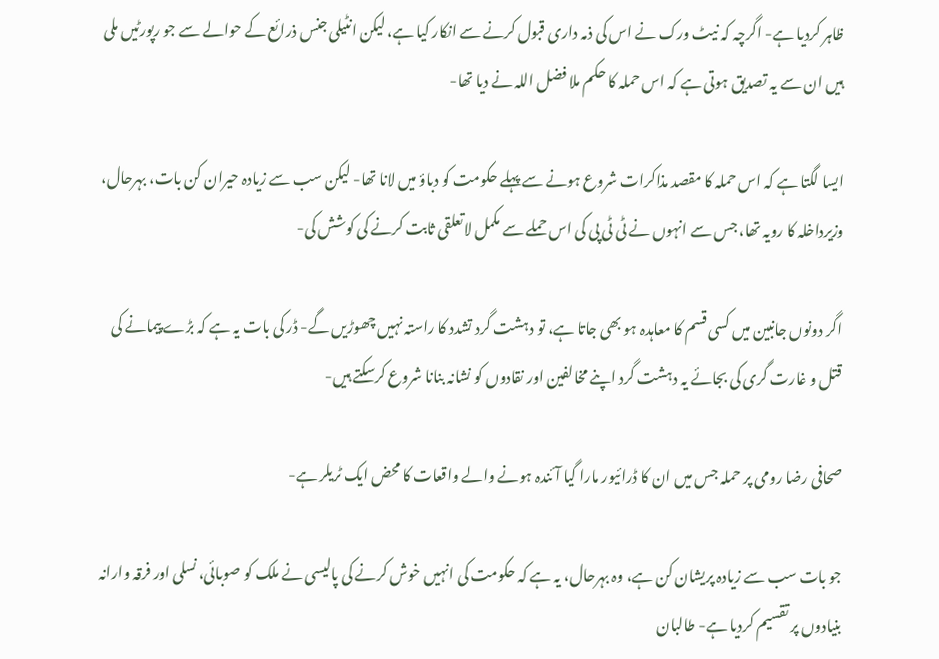ظاہر کردیا ہے- اگرچہ کہ نیٹ ورک نے اس کی ذمہ داری قبول کرنے سے انکار کیا ہے، لیکن انٹیلی جنس ذرائع کے حوالے سے جو رپورٹیں ملی ہیں ان سے یہ تصدیق ہوتی ہے کہ اس حملہ کا حکم ملا فضل اللہ نے دیا تھا-

ایسا لگتا ہے کہ اس حملہ کا مقصد مذاکرات شروع ہونے سے پہلے حکومت کو دباؤ میں لانا تھا- لیکن سب سے زیادہ حیران کن بات، بہرحال، وزیرداخلہ کا رویہ تھا، جس سے انہوں نے ٹی ٹی پی کی اس حملے سے مکمل لاتعلقی ثابت کرنے کی کوشش کی-

اگر دونوں جانبین میں کسی قسم کا معاہدہ ہو بھی جاتا ہے، تو دہشت گرد تشدد کا راستہ نہیں چھوڑیں گے- ڈر کی بات یہ ہے کہ بڑے پیمانے کی قتل و غارت گری کی بجائے یہ دہشت گرد اپنے مخالفین اور نقادوں کو نشانہ بنانا شروع کرسکتے ہیں-

صحافی رضا رومی پر حملہ جس میں ان کا ڈرائیور مارا گیا آئندہ ہونے والے واقعات کا محض ایک ٹریلر ہے-

جو بات سب سے زیادہ پریشان کن ہے، وہ بہرحال، یہ ہے کہ حکومت کی انہیں خوش کرنے کی پالیسی نے ملک کو صوبائی، نسلی اور فرقہ وارانہ بنیادوں پر تقسیم کردیا ہے- طالبان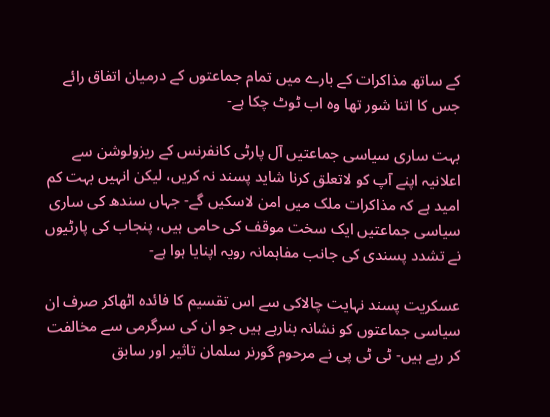کے ساتھ مذاکرات کے بارے میں تمام جماعتوں کے درمیان اتفاق رائے جس کا اتنا شور تھا وہ اب ٹوٹ چکا ہے-

بہت ساری سیاسی جماعتیں آل پارٹی کانفرنس کے ریزولوشن سے اعلانیہ اپنے آپ کو لاتعلق کرنا شاید پسند نہ کریں، لیکن انہیں بہت کم امید ہے کہ مذاکرات ملک میں امن لاسکیں گے- جہاں سندھ کی ساری سیاسی جماعتیں ایک سخت موقف کی حامی ہیں، پنجاب کی پارٹیوں نے تشدد پسندی کی جانب مفاہمانہ رویہ اپنایا ہوا ہے-

عسکریت پسند نہایت چالاکی سے اس تقسیم کا فائدہ اٹھاکر صرف ان سیاسی جماعتوں کو نشانہ بنارہے ہیں جو ان کی سرگرمی سے مخالفت کر رہے ہیں- ٹی ٹی پی نے مرحوم گورنر سلمان تاثیر اور سابق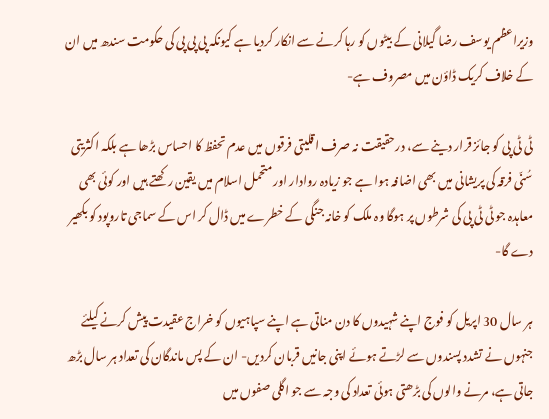وزیراعظم یوسف رضا گیلانی کے بیٹوں کو رہا کرنے سے انکار کردیا ہے کیونکہ پی پی پی کی حکومت سندھ میں ان کے خلاف کریک ڈاؤن میں مصروف ہے-

ٹی ٹی پی کو جائز قرار دینے سے، درحقیقت نہ صرف اقلیتی فرقوں میں عدم تحفظ کا احساس بڑھا ہے بلکہ اکثریتی سُنّی فرقہ کی پریشانی میں بھی اضافہ ہوا ہے جو زیادہ روادار اور متحمل اسلام میں یقین رکھتے ہیں اور کوئی بھی معاہدہ جو ٹی ٹی پی کی شرطوں پر ہوگا وہ ملک کو خانہ جنگی کے خطرے میں ڈال کر اس کے سماجی تاروپود کو بکھیر دے گا-

ہر سال 30 اپریل کو فوج اپنے شہیدوں کا دن مناتی ہے اپنے سپاہیوں کو خراج عقیدت پیش کرنے کیلئے جنہوں نے تشدد پسندوں سے لڑتے ہوئے اپنی جانیں قربان کردیں- ان کے پس ماندگان کی تعداد ہر سال بڑھ جاتی ہے، مرنے والوں کی بڑھتی ہوئی تعداد کی وجہ سے جو اگلی صفوں میں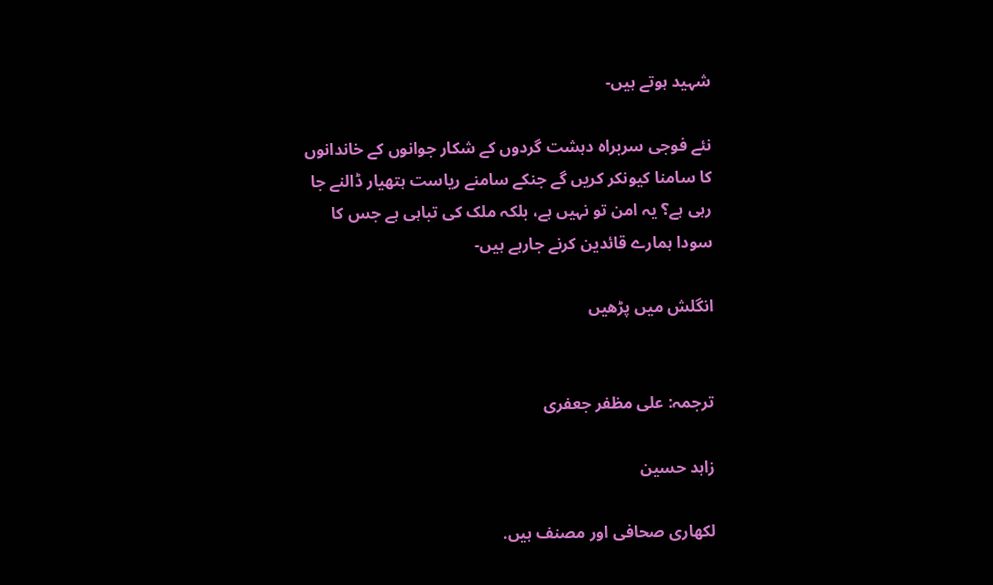شہید ہوتے ہیں-

نئے فوجی سربراہ دہشت گردوں کے شکار جوانوں کے خاندانوں کا سامنا کیونکر کریں گے جنکے سامنے ریاست ہتھیار ڈالنے جا رہی ہے؟ یہ امن تو نہیں ہے، بلکہ ملک کی تباہی ہے جس کا سودا ہمارے قائدین کرنے جارہے ہیں-

انگلش میں پڑھیں


ترجمہ: علی مظفر جعفری

زاہد حسین

لکھاری صحافی اور مصنف ہیں.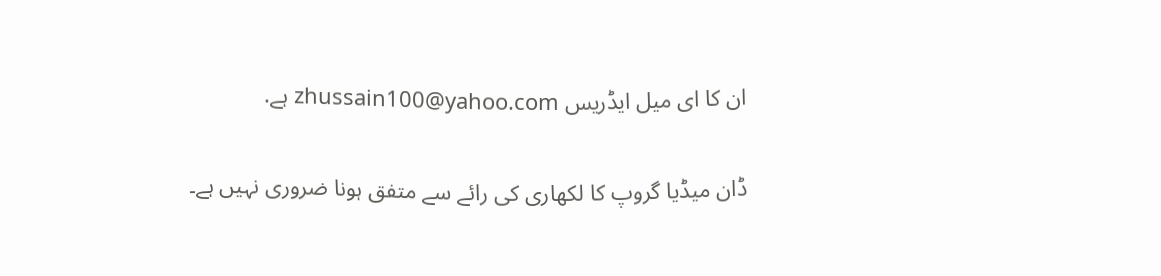ان کا ای میل ایڈریس zhussain100@yahoo.com ہے.

ڈان میڈیا گروپ کا لکھاری کی رائے سے متفق ہونا ضروری نہیں ہے۔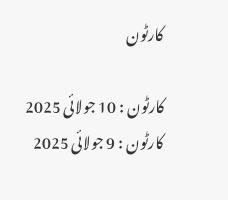کارٹون

کارٹون : 10 جولائی 2025
کارٹون : 9 جولائی 2025